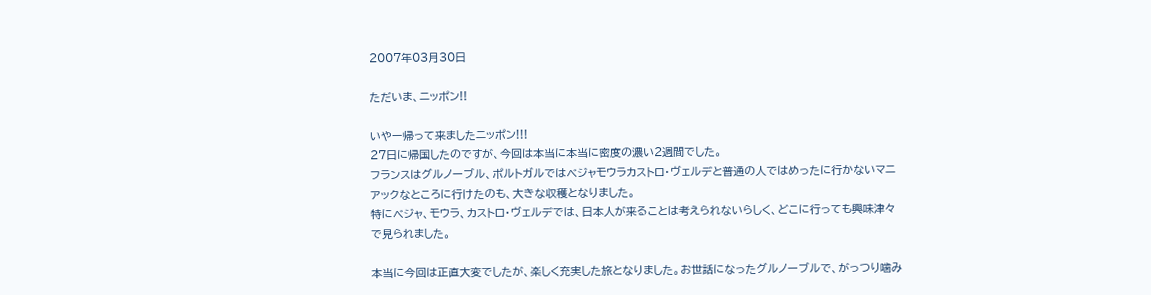2007年03月30日

ただいま、ニッポン!!

いやー帰って来ましたニッポン!!!
27日に帰国したのですが、今回は本当に本当に密度の濃い2週間でした。
フランスはグルノーブル、ポルトガルではべジャモウラカストロ・ヴェルデと普通の人ではめったに行かないマニアックなところに行けたのも、大きな収穫となりました。
特にべジャ、モウラ、カストロ・ヴェルデでは、日本人が来ることは考えられないらしく、どこに行っても興味津々で見られました。

本当に今回は正直大変でしたが、楽しく充実した旅となりました。お世話になったグルノーブルで、がっつり噛み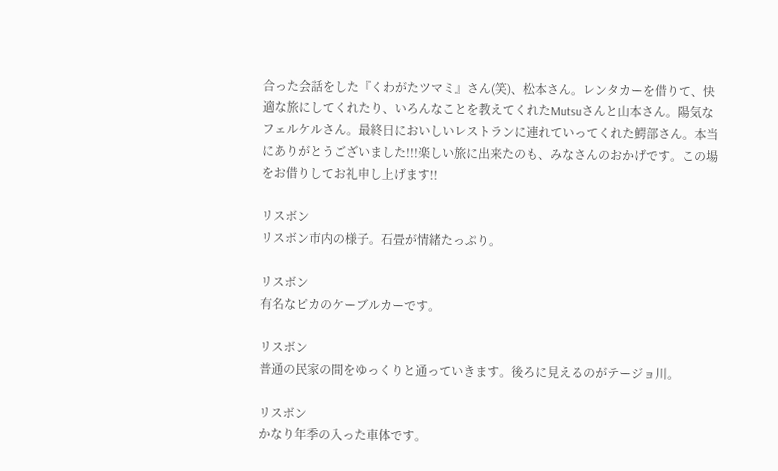合った会話をした『くわがたツマミ』さん(笑)、松本さん。レンタカーを借りて、快適な旅にしてくれたり、いろんなことを教えてくれたMutsuさんと山本さん。陽気なフェルケルさん。最終日においしいレストランに連れていってくれた鰐部さん。本当にありがとうございました!!!楽しい旅に出来たのも、みなさんのおかげです。この場をお借りしてお礼申し上げます!!

リスボン
リスボン市内の様子。石畳が情緒たっぷり。

リスボン
有名なピカのケーブルカーです。

リスボン
普通の民家の間をゆっくりと通っていきます。後ろに見えるのがテージョ川。

リスボン
かなり年季の入った車体です。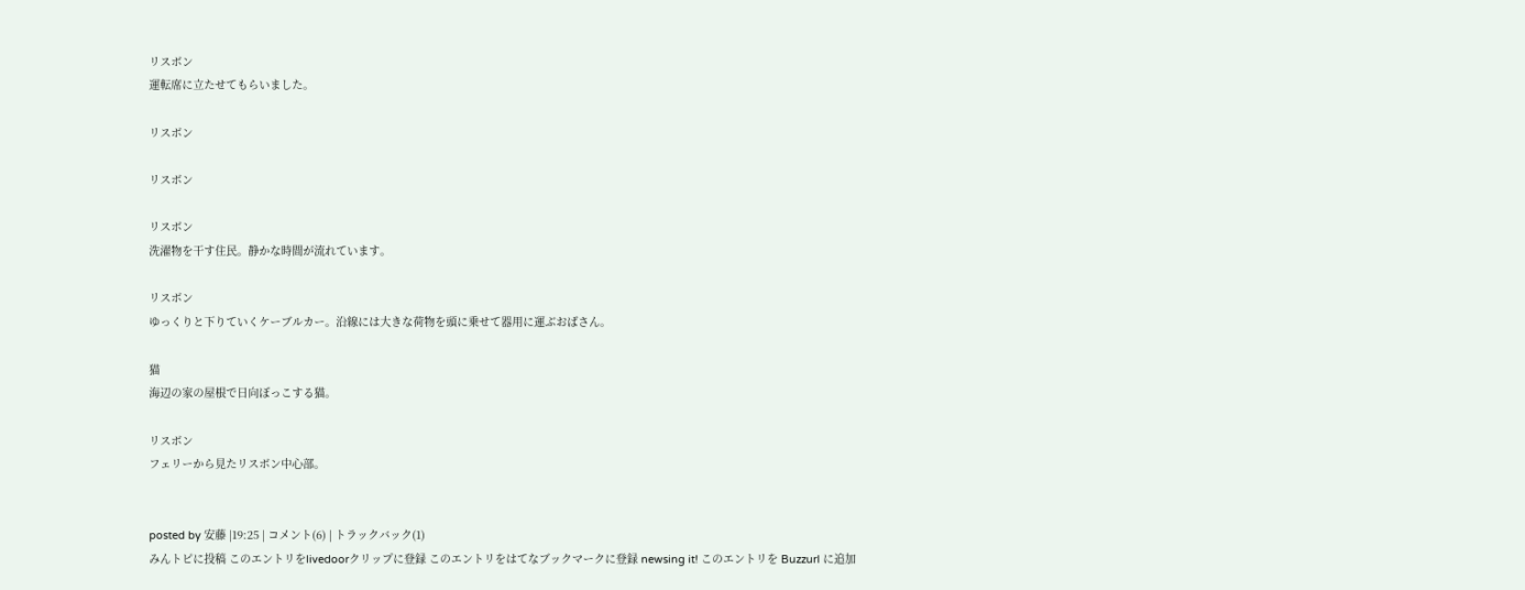リスボン
運転席に立たせてもらいました。

リスボン

リスボン

リスボン
洗濯物を干す住民。静かな時間が流れています。

リスボン
ゆっくりと下りていくケーブルカー。沿線には大きな荷物を頭に乗せて器用に運ぶおばさん。

猫
海辺の家の屋根で日向ぼっこする猫。

リスボン
フェリーから見たリスボン中心部。


posted by 安藤 |19:25 | コメント(6) | トラックバック(1)
みんトピに投稿 このエントリをlivedoorクリップに登録 このエントリをはてなブックマークに登録 newsing it! このエントリを Buzzurl に追加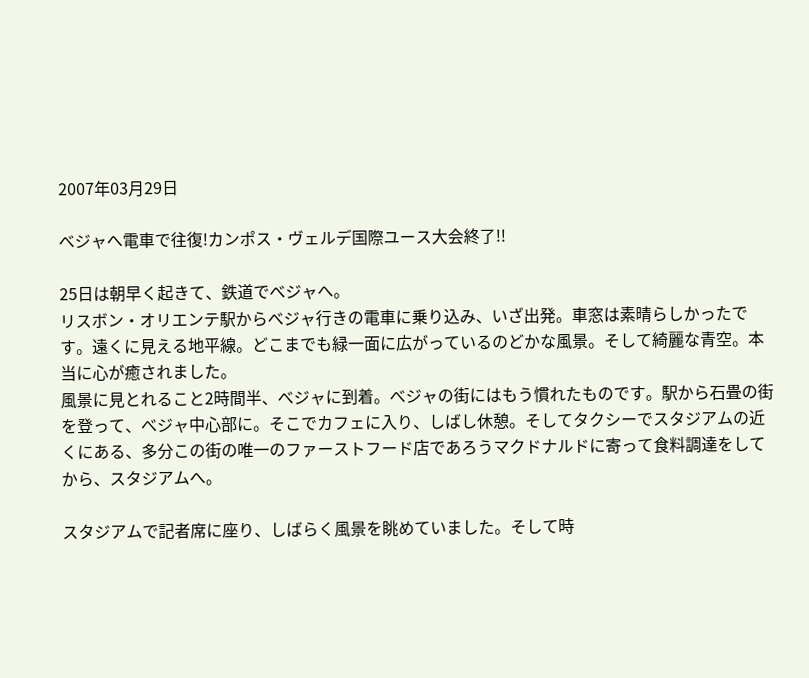2007年03月29日

べジャへ電車で往復!カンポス・ヴェルデ国際ユース大会終了!!

25日は朝早く起きて、鉄道でべジャへ。
リスボン・オリエンテ駅からべジャ行きの電車に乗り込み、いざ出発。車窓は素晴らしかったです。遠くに見える地平線。どこまでも緑一面に広がっているのどかな風景。そして綺麗な青空。本当に心が癒されました。
風景に見とれること2時間半、べジャに到着。べジャの街にはもう慣れたものです。駅から石畳の街を登って、べジャ中心部に。そこでカフェに入り、しばし休憩。そしてタクシーでスタジアムの近くにある、多分この街の唯一のファーストフード店であろうマクドナルドに寄って食料調達をしてから、スタジアムへ。

スタジアムで記者席に座り、しばらく風景を眺めていました。そして時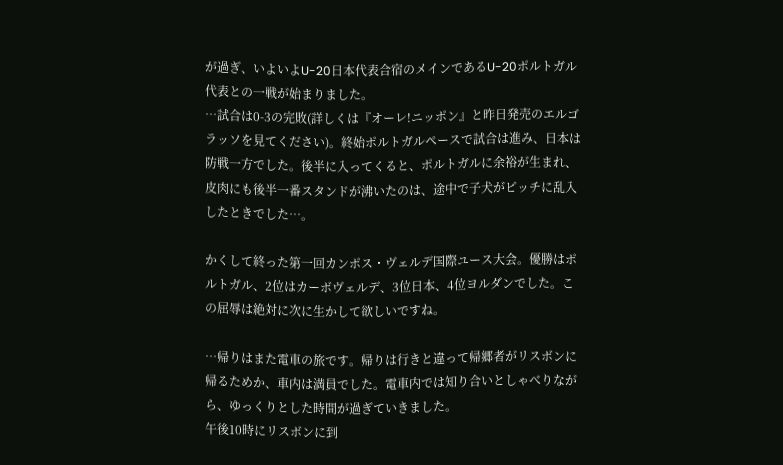が過ぎ、いよいよU-20日本代表合宿のメインであるU-20ポルトガル代表との一戦が始まりました。
…試合は0-3の完敗(詳しくは『オーレ!ニッポン』と昨日発売のエルゴラッソを見てください)。終始ポルトガルペースで試合は進み、日本は防戦一方でした。後半に入ってくると、ポルトガルに余裕が生まれ、皮肉にも後半一番スタンドが沸いたのは、途中で子犬がピッチに乱入したときでした…。

かくして終った第一回カンポス・ヴェルデ国際ユース大会。優勝はポルトガル、2位はカーボヴェルデ、3位日本、4位ヨルダンでした。この屈辱は絶対に次に生かして欲しいですね。

…帰りはまた電車の旅です。帰りは行きと違って帰郷者がリスボンに帰るためか、車内は満員でした。電車内では知り合いとしゃべりながら、ゆっくりとした時間が過ぎていきました。
午後10時にリスボンに到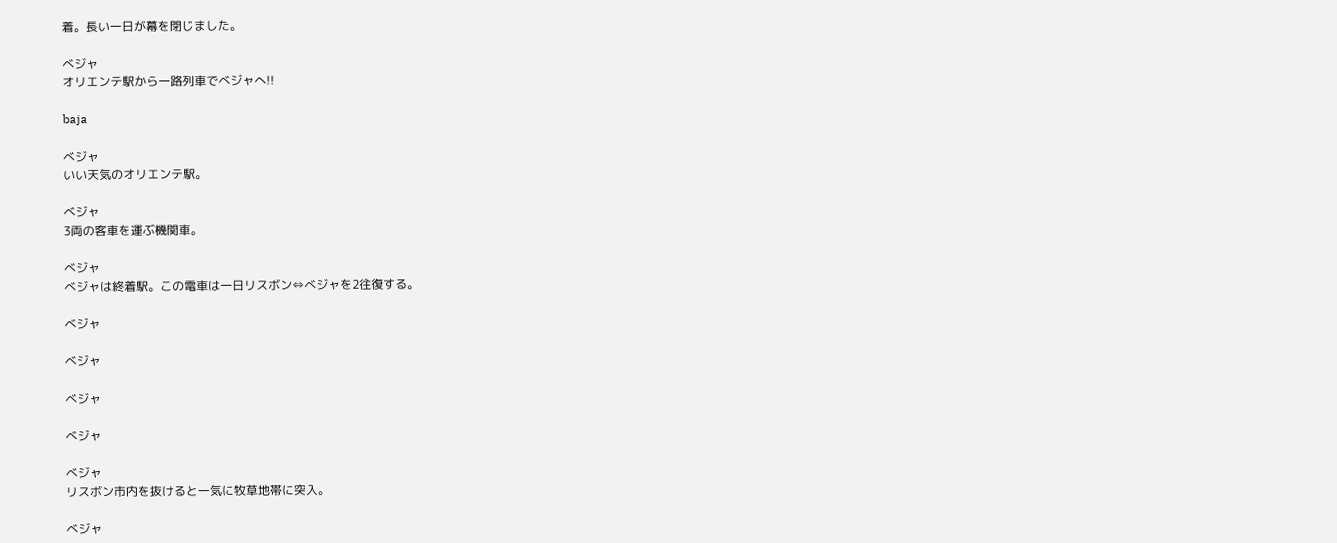着。長い一日が幕を閉じました。

べジャ
オリエンテ駅から一路列車でべジャへ!!

baja

べジャ
いい天気のオリエンテ駅。

べジャ
3両の客車を運ぶ機関車。

べジャ
べジャは終着駅。この電車は一日リスボン⇔べジャを2往復する。

べジャ

べジャ

べジャ

べジャ

べジャ
リスボン市内を抜けると一気に牧草地帯に突入。

べジャ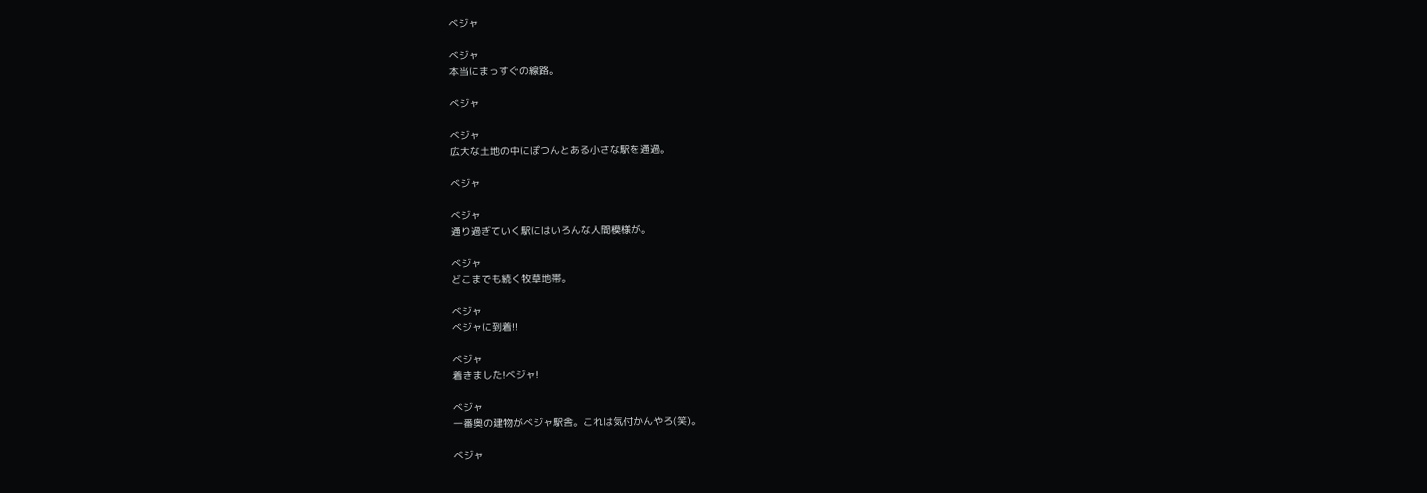べジャ

べジャ
本当にまっすぐの線路。

べジャ

べジャ
広大な土地の中にぽつんとある小さな駅を通過。

べジャ

べジャ
通り過ぎていく駅にはいろんな人間模様が。

べジャ
どこまでも続く牧草地帯。

べジャ
べジャに到着!!

べジャ
着きました!べジャ!

べジャ
一番奥の建物がべジャ駅舎。これは気付かんやろ(笑)。

べジャ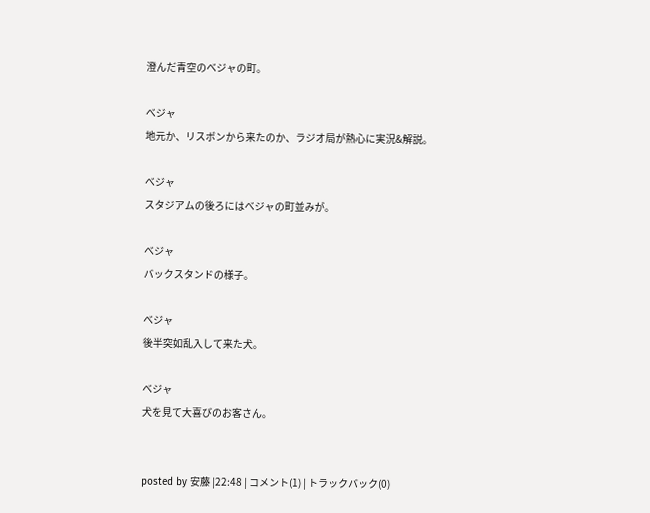澄んだ青空のべジャの町。

べジャ
地元か、リスボンから来たのか、ラジオ局が熱心に実況&解説。

べジャ
スタジアムの後ろにはべジャの町並みが。

べジャ
バックスタンドの様子。

べジャ
後半突如乱入して来た犬。

べジャ
犬を見て大喜びのお客さん。


posted by 安藤 |22:48 | コメント(1) | トラックバック(0)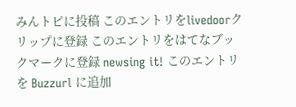みんトピに投稿 このエントリをlivedoorクリップに登録 このエントリをはてなブックマークに登録 newsing it! このエントリを Buzzurl に追加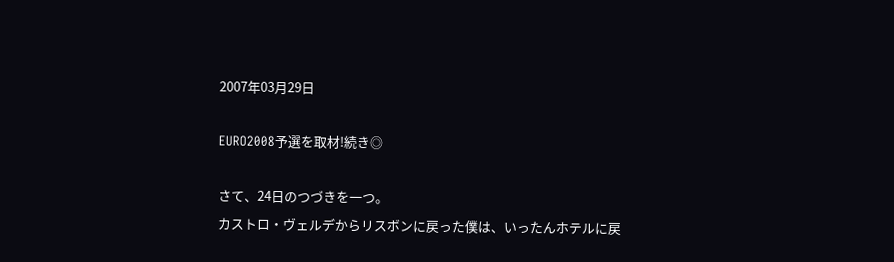2007年03月29日

EURO2008予選を取材!続き◎

さて、24日のつづきを一つ。
カストロ・ヴェルデからリスボンに戻った僕は、いったんホテルに戻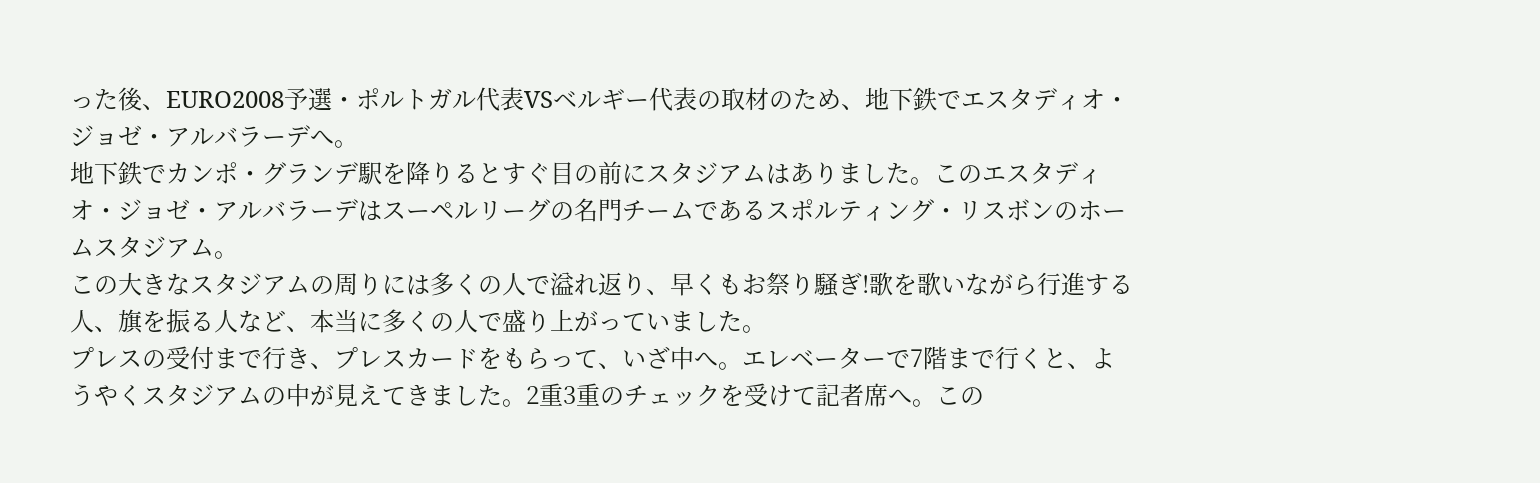った後、EURO2008予選・ポルトガル代表VSベルギー代表の取材のため、地下鉄でエスタディオ・ジョゼ・アルバラーデへ。
地下鉄でカンポ・グランデ駅を降りるとすぐ目の前にスタジアムはありました。このエスタディオ・ジョゼ・アルバラーデはスーペルリーグの名門チームであるスポルティング・リスボンのホームスタジアム。
この大きなスタジアムの周りには多くの人で溢れ返り、早くもお祭り騒ぎ!歌を歌いながら行進する人、旗を振る人など、本当に多くの人で盛り上がっていました。
プレスの受付まで行き、プレスカードをもらって、いざ中へ。エレベーターで7階まで行くと、ようやくスタジアムの中が見えてきました。2重3重のチェックを受けて記者席へ。この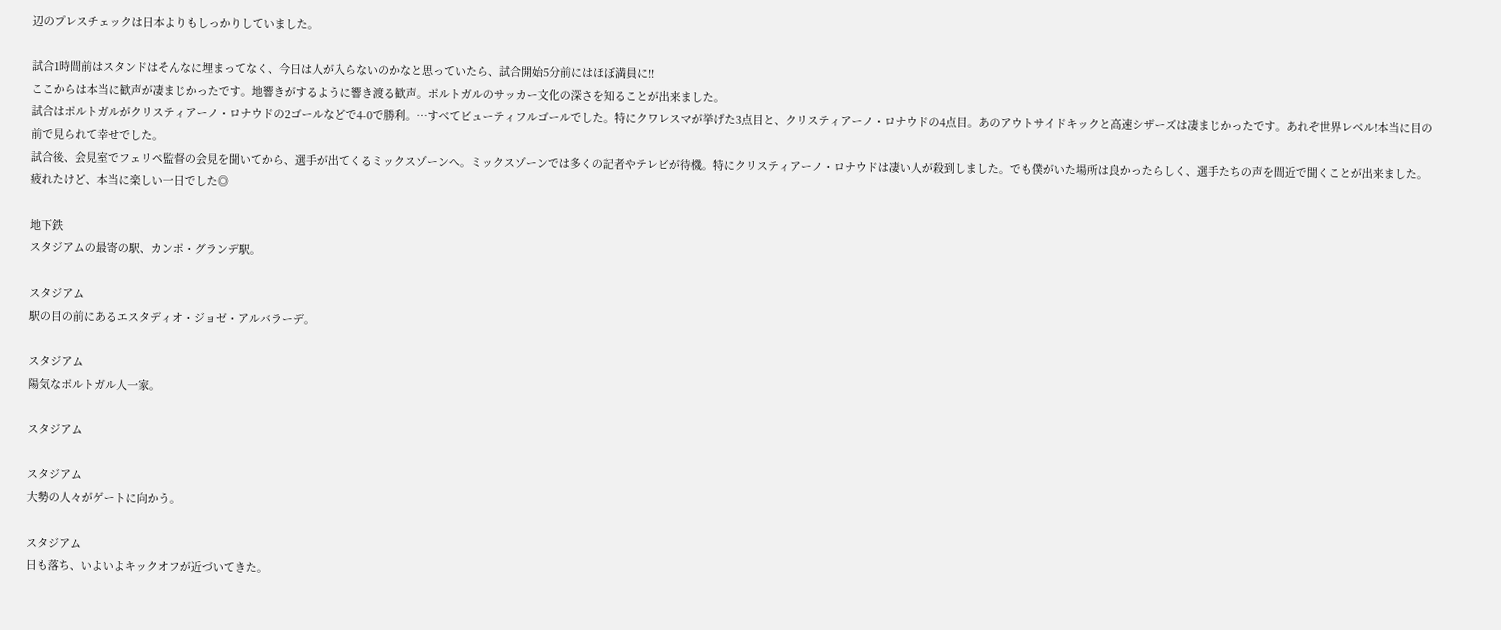辺のプレスチェックは日本よりもしっかりしていました。

試合1時間前はスタンドはそんなに埋まってなく、今日は人が入らないのかなと思っていたら、試合開始5分前にはほぼ満員に!!
ここからは本当に歓声が凄まじかったです。地響きがするように響き渡る歓声。ポルトガルのサッカー文化の深さを知ることが出来ました。
試合はポルトガルがクリスティアーノ・ロナウドの2ゴールなどで4-0で勝利。…すべてビューティフルゴールでした。特にクワレスマが挙げた3点目と、クリスティアーノ・ロナウドの4点目。あのアウトサイドキックと高速シザーズは凄まじかったです。あれぞ世界レベル!本当に目の前で見られて幸せでした。
試合後、会見室でフェリペ監督の会見を聞いてから、選手が出てくるミックスゾーンへ。ミックスゾーンでは多くの記者やテレビが待機。特にクリスティアーノ・ロナウドは凄い人が殺到しました。でも僕がいた場所は良かったらしく、選手たちの声を間近で聞くことが出来ました。
疲れたけど、本当に楽しい一日でした◎

地下鉄
スタジアムの最寄の駅、カンポ・グランデ駅。

スタジアム
駅の目の前にあるエスタディオ・ジョゼ・アルバラーデ。

スタジアム
陽気なポルトガル人一家。

スタジアム

スタジアム
大勢の人々がゲートに向かう。

スタジアム
日も落ち、いよいよキックオフが近づいてきた。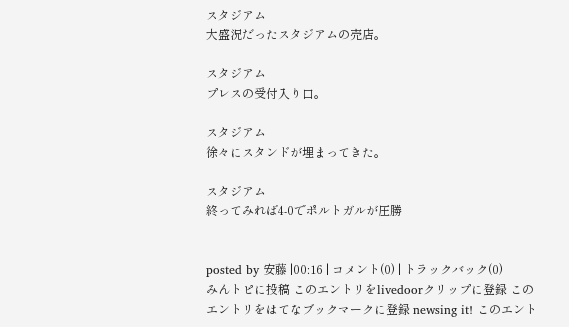スタジアム
大盛況だったスタジアムの売店。

スタジアム
プレスの受付入り口。

スタジアム
徐々にスタンドが埋まってきた。

スタジアム
終ってみれば4-0でポルトガルが圧勝


posted by 安藤 |00:16 | コメント(0) | トラックバック(0)
みんトピに投稿 このエントリをlivedoorクリップに登録 このエントリをはてなブックマークに登録 newsing it! このエント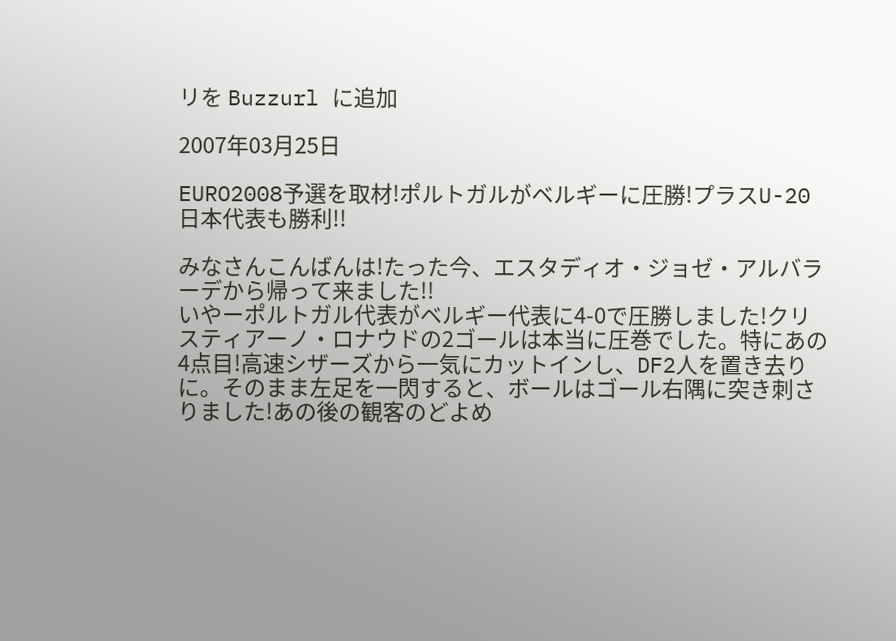リを Buzzurl に追加

2007年03月25日

EURO2008予選を取材!ポルトガルがベルギーに圧勝!プラスU-20日本代表も勝利!!

みなさんこんばんは!たった今、エスタディオ・ジョゼ・アルバラーデから帰って来ました!!
いやーポルトガル代表がベルギー代表に4-0で圧勝しました!クリスティアーノ・ロナウドの2ゴールは本当に圧巻でした。特にあの4点目!高速シザーズから一気にカットインし、DF2人を置き去りに。そのまま左足を一閃すると、ボールはゴール右隅に突き刺さりました!あの後の観客のどよめ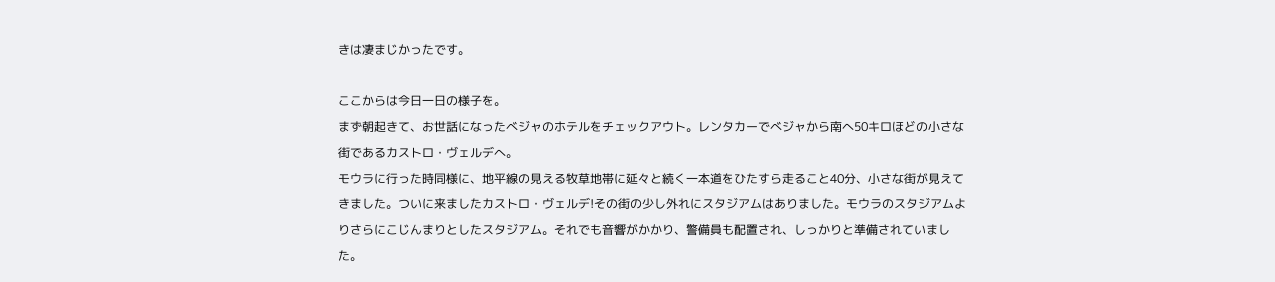きは凄まじかったです。

ここからは今日一日の様子を。
まず朝起きて、お世話になったべジャのホテルをチェックアウト。レンタカーでべジャから南へ50キロほどの小さな街であるカストロ・ヴェルデへ。
モウラに行った時同様に、地平線の見える牧草地帯に延々と続く一本道をひたすら走ること40分、小さな街が見えてきました。ついに来ましたカストロ・ヴェルデ!その街の少し外れにスタジアムはありました。モウラのスタジアムよりさらにこじんまりとしたスタジアム。それでも音響がかかり、警備員も配置され、しっかりと準備されていました。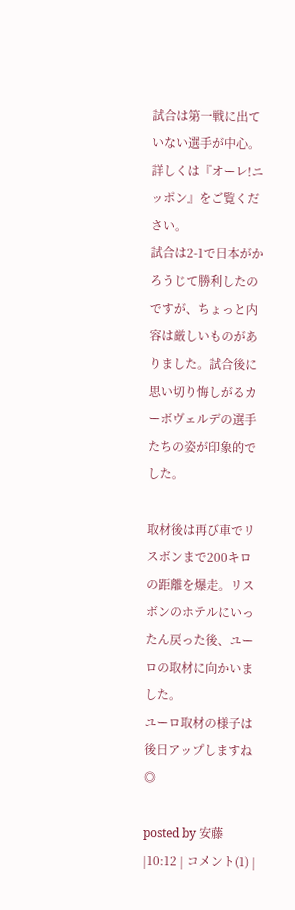試合は第一戦に出ていない選手が中心。詳しくは『オーレ!ニッポン』をご覧ください。
試合は2-1で日本がかろうじて勝利したのですが、ちょっと内容は厳しいものがありました。試合後に思い切り悔しがるカーボヴェルデの選手たちの姿が印象的でした。

取材後は再び車でリスボンまで200キロの距離を爆走。リスボンのホテルにいったん戻った後、ユーロの取材に向かいました。
ユーロ取材の様子は後日アップしますね◎

posted by 安藤 |10:12 | コメント(1) |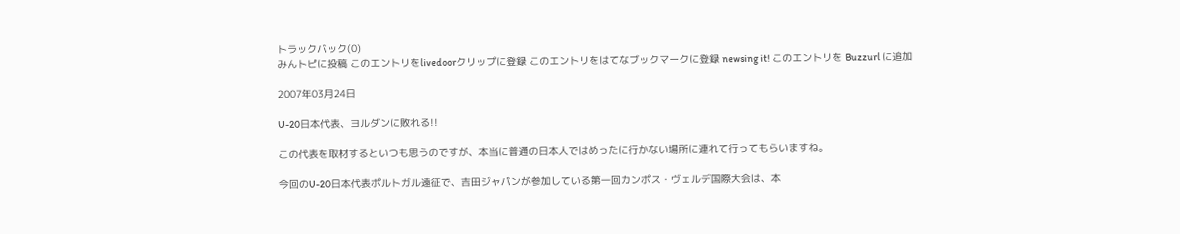トラックバック(0)
みんトピに投稿 このエントリをlivedoorクリップに登録 このエントリをはてなブックマークに登録 newsing it! このエントリを Buzzurl に追加

2007年03月24日

U-20日本代表、ヨルダンに敗れる!!

この代表を取材するといつも思うのですが、本当に普通の日本人ではめったに行かない場所に連れて行ってもらいますね。

今回のU-20日本代表ポルトガル遠征で、吉田ジャパンが参加している第一回カンポス・ヴェルデ国際大会は、本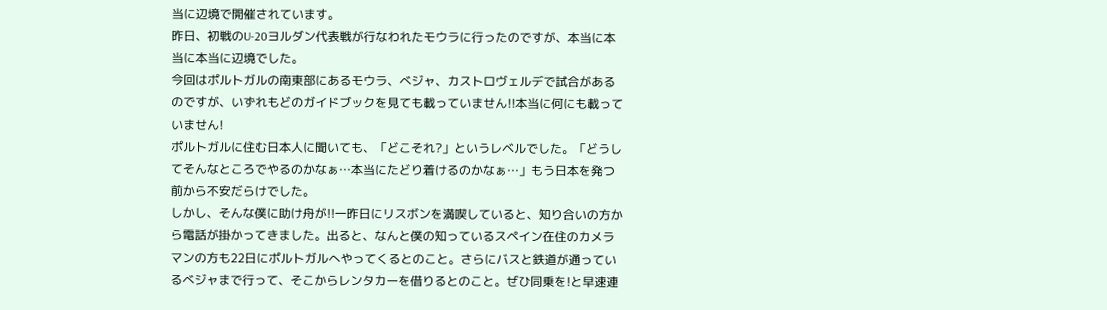当に辺境で開催されています。
昨日、初戦のU-20ヨルダン代表戦が行なわれたモウラに行ったのですが、本当に本当に本当に辺境でした。
今回はポルトガルの南東部にあるモウラ、べジャ、カストロヴェルデで試合があるのですが、いずれもどのガイドブックを見ても載っていません!!本当に何にも載っていません!
ポルトガルに住む日本人に聞いても、「どこそれ?」というレベルでした。「どうしてそんなところでやるのかなぁ…本当にたどり着けるのかなぁ…」もう日本を発つ前から不安だらけでした。
しかし、そんな僕に助け舟が!!一昨日にリスボンを満喫していると、知り合いの方から電話が掛かってきました。出ると、なんと僕の知っているスペイン在住のカメラマンの方も22日にポルトガルへやってくるとのこと。さらにバスと鉄道が通っているべジャまで行って、そこからレンタカーを借りるとのこと。ぜひ同乗を!と早速連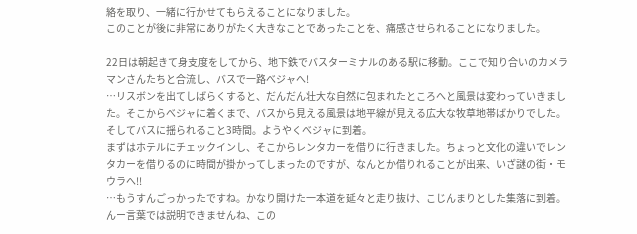絡を取り、一緒に行かせてもらえることになりました。
このことが後に非常にありがたく大きなことであったことを、痛感させられることになりました。

22日は朝起きて身支度をしてから、地下鉄でバスターミナルのある駅に移動。ここで知り合いのカメラマンさんたちと合流し、バスで一路べジャへ!
…リスボンを出てしばらくすると、だんだん壮大な自然に包まれたところへと風景は変わっていきました。そこからべジャに着くまで、バスから見える風景は地平線が見える広大な牧草地帯ばかりでした。そしてバスに揺られること3時間。ようやくべジャに到着。
まずはホテルにチェックインし、そこからレンタカーを借りに行きました。ちょっと文化の違いでレンタカーを借りるのに時間が掛かってしまったのですが、なんとか借りれることが出来、いざ謎の街・モウラへ!!
…もうすんごっかったですね。かなり開けた一本道を延々と走り抜け、こじんまりとした集落に到着。んー言葉では説明できませんね、この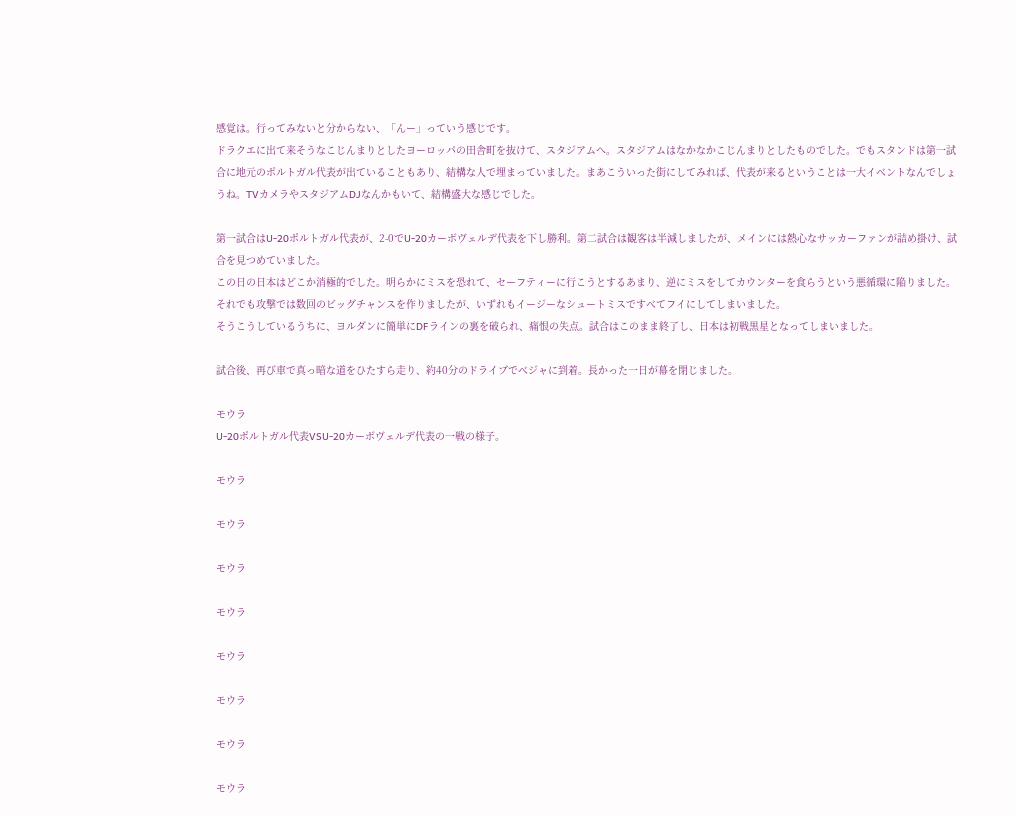感覚は。行ってみないと分からない、「んー」っていう感じです。
ドラクエに出て来そうなこじんまりとしたヨーロッパの田舎町を抜けて、スタジアムへ。スタジアムはなかなかこじんまりとしたものでした。でもスタンドは第一試合に地元のポルトガル代表が出ていることもあり、結構な人で埋まっていました。まあこういった街にしてみれば、代表が来るということは一大イベントなんでしょうね。TVカメラやスタジアムDJなんかもいて、結構盛大な感じでした。

第一試合はU-20ポルトガル代表が、2-0でU-20カーボヴェルデ代表を下し勝利。第二試合は観客は半減しましたが、メインには熱心なサッカーファンが詰め掛け、試合を見つめていました。
この日の日本はどこか消極的でした。明らかにミスを恐れて、セーフティーに行こうとするあまり、逆にミスをしてカウンターを食らうという悪循環に陥りました。それでも攻撃では数回のビッグチャンスを作りましたが、いずれもイージーなシュートミスですべてフイにしてしまいました。
そうこうしているうちに、ヨルダンに簡単にDFラインの裏を破られ、痛恨の失点。試合はこのまま終了し、日本は初戦黒星となってしまいました。

試合後、再び車で真っ暗な道をひたすら走り、約40分のドライブでべジャに到着。長かった一日が幕を閉じました。

モウラ
U-20ポルトガル代表VSU-20カーボヴェルデ代表の一戦の様子。

モウラ

モウラ

モウラ

モウラ

モウラ

モウラ

モウラ

モウラ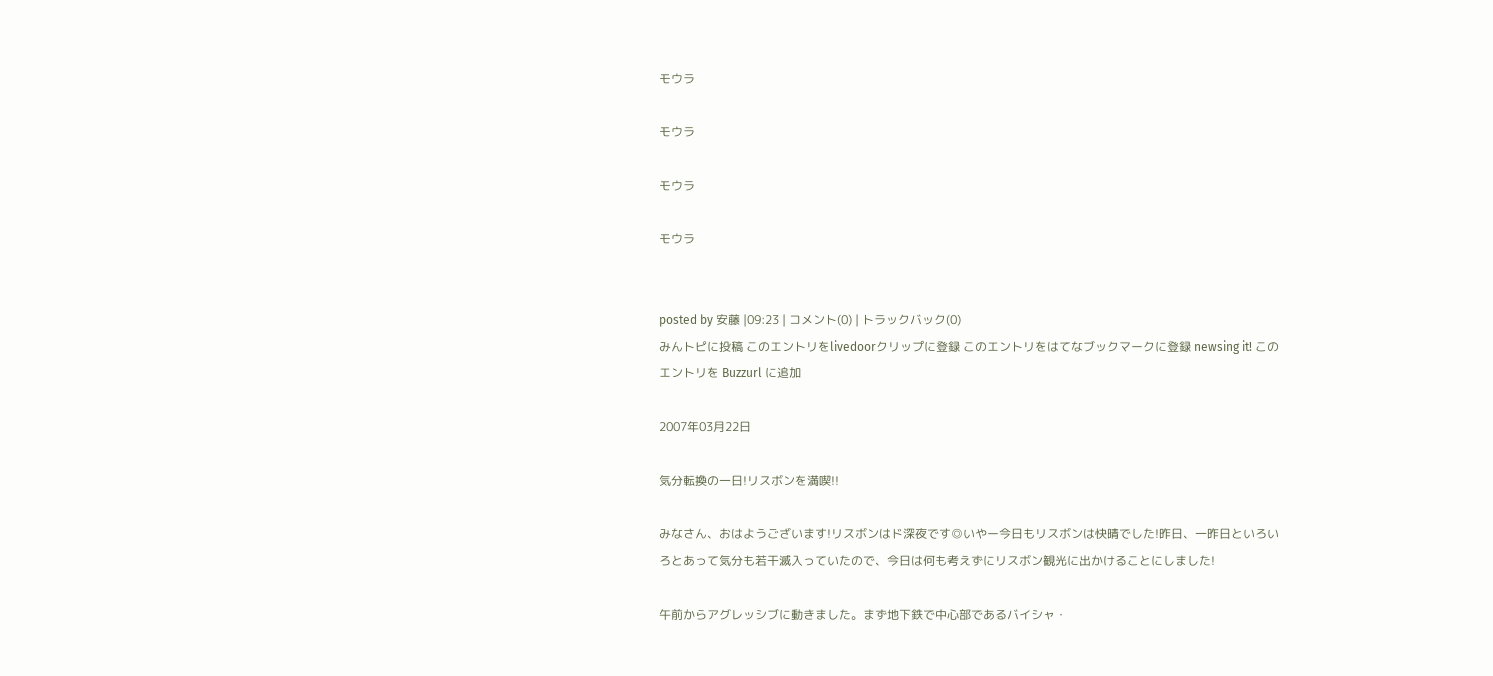モウラ

モウラ

モウラ

モウラ


posted by 安藤 |09:23 | コメント(0) | トラックバック(0)
みんトピに投稿 このエントリをlivedoorクリップに登録 このエントリをはてなブックマークに登録 newsing it! このエントリを Buzzurl に追加

2007年03月22日

気分転換の一日!リスボンを満喫!!

みなさん、おはようございます!リスボンはド深夜です◎いやー今日もリスボンは快晴でした!昨日、一昨日といろいろとあって気分も若干滅入っていたので、今日は何も考えずにリスボン観光に出かけることにしました!

午前からアグレッシブに動きました。まず地下鉄で中心部であるバイシャ・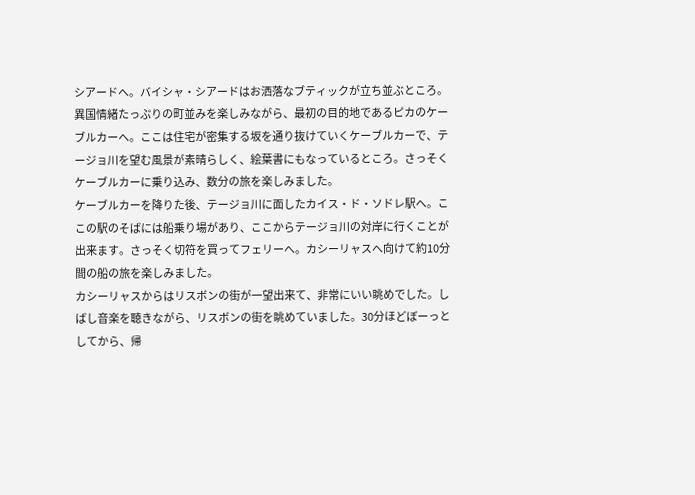シアードへ。バイシャ・シアードはお洒落なブティックが立ち並ぶところ。異国情緒たっぷりの町並みを楽しみながら、最初の目的地であるピカのケーブルカーへ。ここは住宅が密集する坂を通り抜けていくケーブルカーで、テージョ川を望む風景が素晴らしく、絵葉書にもなっているところ。さっそくケーブルカーに乗り込み、数分の旅を楽しみました。
ケーブルカーを降りた後、テージョ川に面したカイス・ド・ソドレ駅へ。ここの駅のそばには船乗り場があり、ここからテージョ川の対岸に行くことが出来ます。さっそく切符を買ってフェリーへ。カシーリャスへ向けて約10分間の船の旅を楽しみました。
カシーリャスからはリスボンの街が一望出来て、非常にいい眺めでした。しばし音楽を聴きながら、リスボンの街を眺めていました。30分ほどぼーっとしてから、帰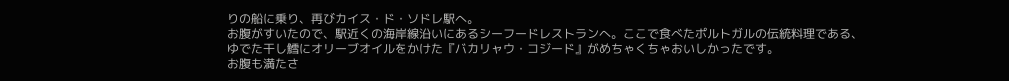りの船に乗り、再びカイス・ド・ソドレ駅へ。
お腹がすいたので、駅近くの海岸線沿いにあるシーフードレストランへ。ここで食べたポルトガルの伝統料理である、ゆでた干し鱈にオリーブオイルをかけた『バカリャウ・コジード』がめちゃくちゃおいしかったです。
お腹も満たさ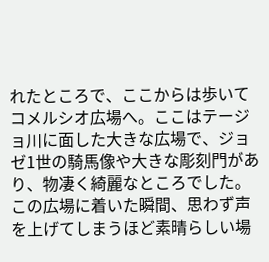れたところで、ここからは歩いてコメルシオ広場へ。ここはテージョ川に面した大きな広場で、ジョゼ1世の騎馬像や大きな彫刻門があり、物凄く綺麗なところでした。この広場に着いた瞬間、思わず声を上げてしまうほど素晴らしい場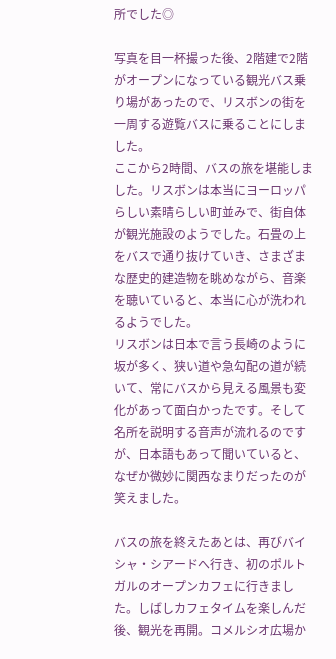所でした◎

写真を目一杯撮った後、2階建で2階がオープンになっている観光バス乗り場があったので、リスボンの街を一周する遊覧バスに乗ることにしました。
ここから2時間、バスの旅を堪能しました。リスボンは本当にヨーロッパらしい素晴らしい町並みで、街自体が観光施設のようでした。石畳の上をバスで通り抜けていき、さまざまな歴史的建造物を眺めながら、音楽を聴いていると、本当に心が洗われるようでした。
リスボンは日本で言う長崎のように坂が多く、狭い道や急勾配の道が続いて、常にバスから見える風景も変化があって面白かったです。そして名所を説明する音声が流れるのですが、日本語もあって聞いていると、なぜか微妙に関西なまりだったのが笑えました。

バスの旅を終えたあとは、再びバイシャ・シアードへ行き、初のポルトガルのオープンカフェに行きました。しばしカフェタイムを楽しんだ後、観光を再開。コメルシオ広場か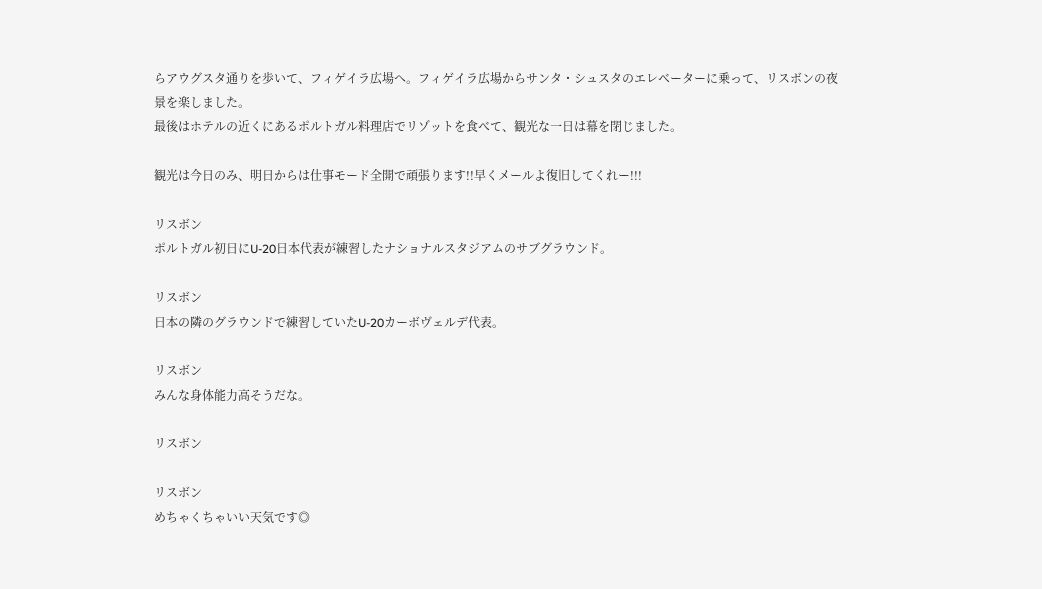らアウグスタ通りを歩いて、フィゲイラ広場へ。フィゲイラ広場からサンタ・シュスタのエレベーターに乗って、リスボンの夜景を楽しました。
最後はホテルの近くにあるポルトガル料理店でリゾットを食べて、観光な一日は幕を閉じました。

観光は今日のみ、明日からは仕事モード全開で頑張ります!!早くメールよ復旧してくれー!!!

リスボン
ポルトガル初日にU-20日本代表が練習したナショナルスタジアムのサブグラウンド。

リスボン
日本の隣のグラウンドで練習していたU-20カーボヴェルデ代表。

リスボン
みんな身体能力高そうだな。

リスボン

リスボン
めちゃくちゃいい天気です◎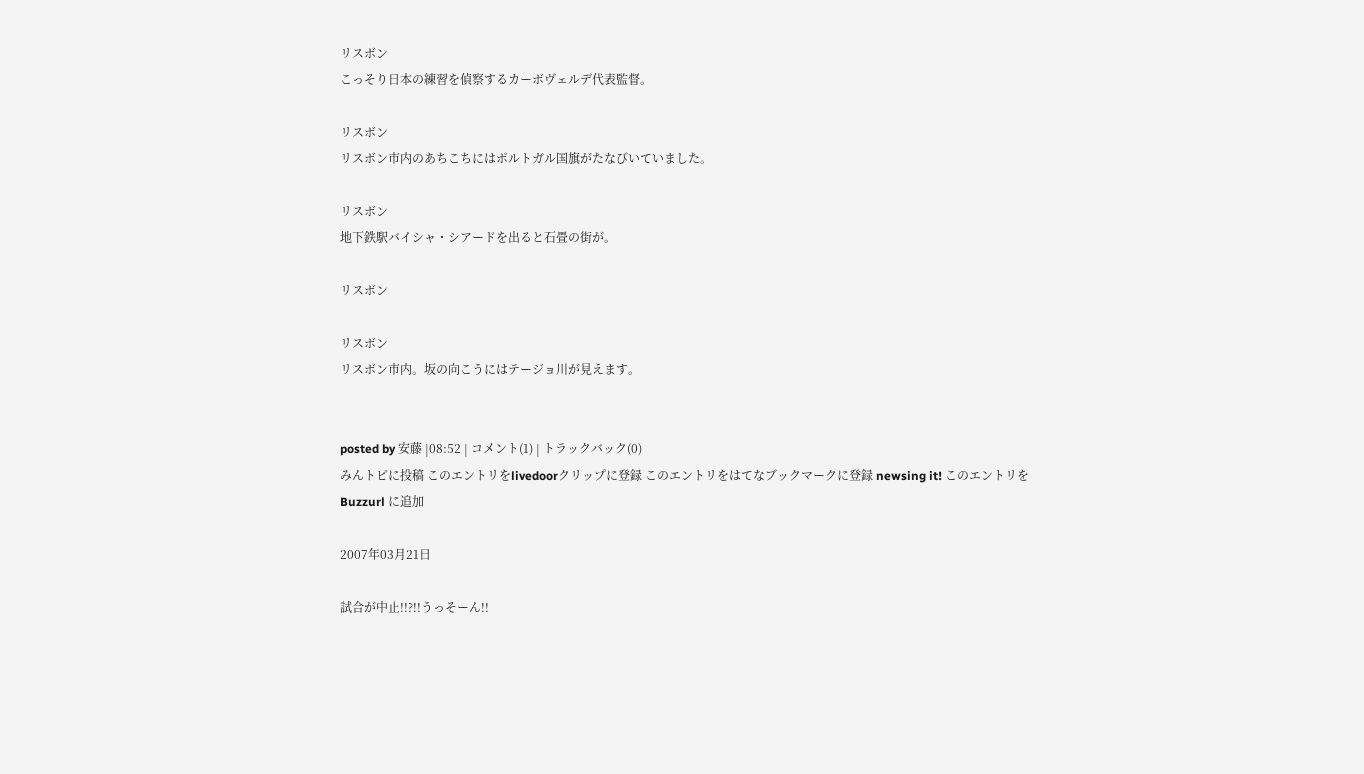リスボン
こっそり日本の練習を偵察するカーボヴェルデ代表監督。

リスボン
リスボン市内のあちこちにはポルトガル国旗がたなびいていました。

リスボン
地下鉄駅バイシャ・シアードを出ると石畳の街が。

リスボン

リスボン
リスボン市内。坂の向こうにはテージョ川が見えます。


posted by 安藤 |08:52 | コメント(1) | トラックバック(0)
みんトピに投稿 このエントリをlivedoorクリップに登録 このエントリをはてなブックマークに登録 newsing it! このエントリを Buzzurl に追加

2007年03月21日

試合が中止!!?!!うっそーん!!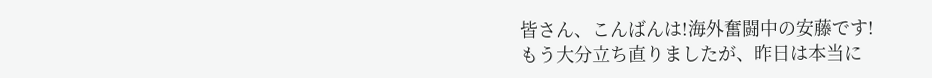皆さん、こんばんは!海外奮闘中の安藤です!
もう大分立ち直りましたが、昨日は本当に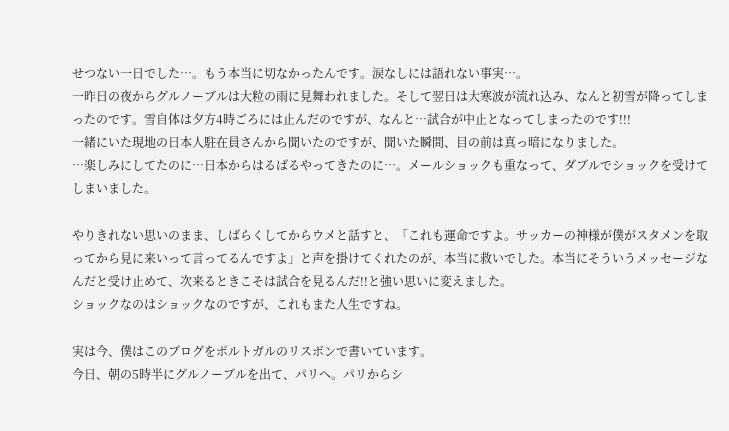せつない一日でした…。もう本当に切なかったんです。涙なしには語れない事実…。
一昨日の夜からグルノーブルは大粒の雨に見舞われました。そして翌日は大寒波が流れ込み、なんと初雪が降ってしまったのです。雪自体は夕方4時ごろには止んだのですが、なんと…試合が中止となってしまったのです!!!
一緒にいた現地の日本人駐在員さんから聞いたのですが、聞いた瞬間、目の前は真っ暗になりました。
…楽しみにしてたのに…日本からはるばるやってきたのに…。メールショックも重なって、ダブルでショックを受けてしまいました。

やりきれない思いのまま、しばらくしてからウメと話すと、「これも運命ですよ。サッカーの神様が僕がスタメンを取ってから見に来いって言ってるんですよ」と声を掛けてくれたのが、本当に救いでした。本当にそういうメッセージなんだと受け止めて、次来るときこそは試合を見るんだ!!と強い思いに変えました。
ショックなのはショックなのですが、これもまた人生ですね。

実は今、僕はこのブログをポルトガルのリスボンで書いています。
今日、朝の5時半にグルノーブルを出て、パリへ。パリからシ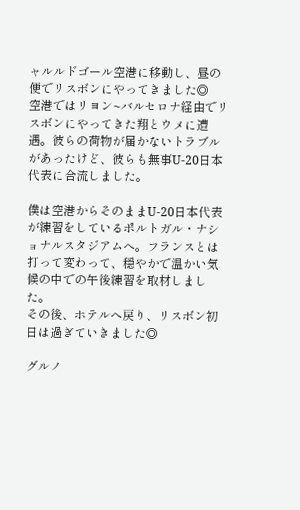ャルルドゴール空港に移動し、昼の便でリスボンにやってきました◎
空港ではリヨン~バルセロナ経由でリスボンにやってきた翔とウメに遭遇。彼らの荷物が届かないトラブルがあったけど、彼らも無事U-20日本代表に合流しました。

僕は空港からそのままU-20日本代表が練習をしているポルトガル・ナショナルスタジアムへ。フランスとは打って変わって、穏やかで温かい気候の中での午後練習を取材しました。
その後、ホテルへ戻り、リスボン初日は過ぎていきました◎

グルノ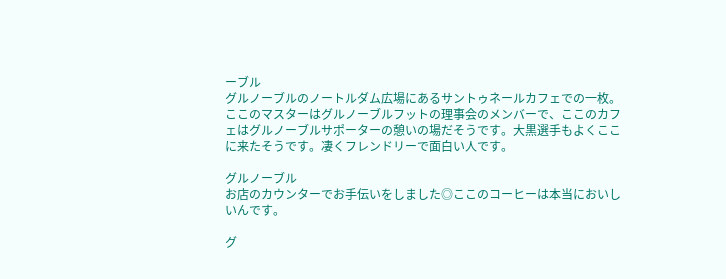ーブル
グルノーブルのノートルダム広場にあるサントゥネールカフェでの一枚。ここのマスターはグルノーブルフットの理事会のメンバーで、ここのカフェはグルノーブルサポーターの憩いの場だそうです。大黒選手もよくここに来たそうです。凄くフレンドリーで面白い人です。

グルノーブル
お店のカウンターでお手伝いをしました◎ここのコーヒーは本当においしいんです。

グ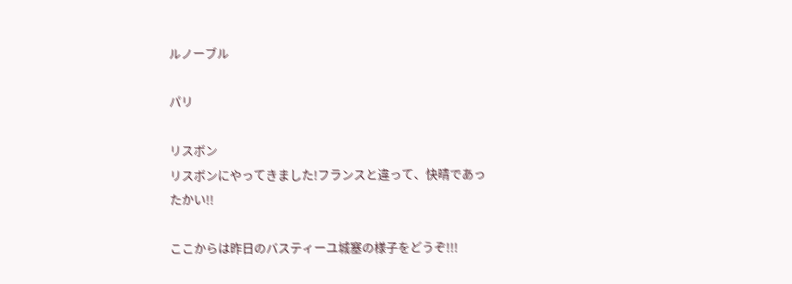ルノーブル

パリ

リスボン
リスボンにやってきました!フランスと違って、快晴であったかい!!

ここからは昨日のバスティーユ城塞の様子をどうぞ!!!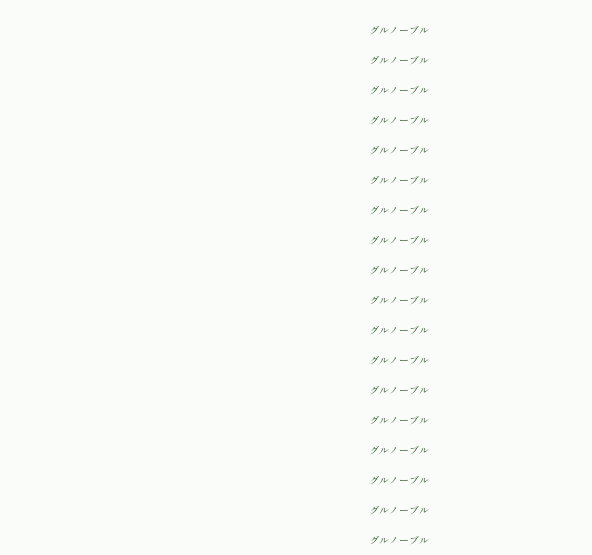グルノーブル

グルノーブル

グルノーブル

グルノーブル

グルノーブル

グルノーブル

グルノーブル

グルノーブル

グルノーブル

グルノーブル

グルノーブル

グルノーブル

グルノーブル

グルノーブル

グルノーブル

グルノーブル

グルノーブル

グルノーブル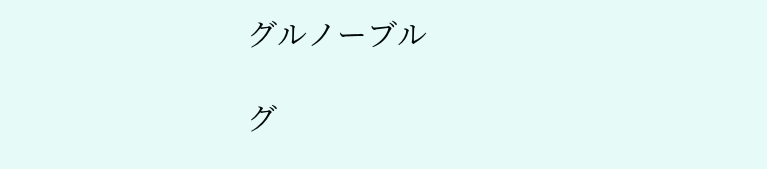グルノーブル

グ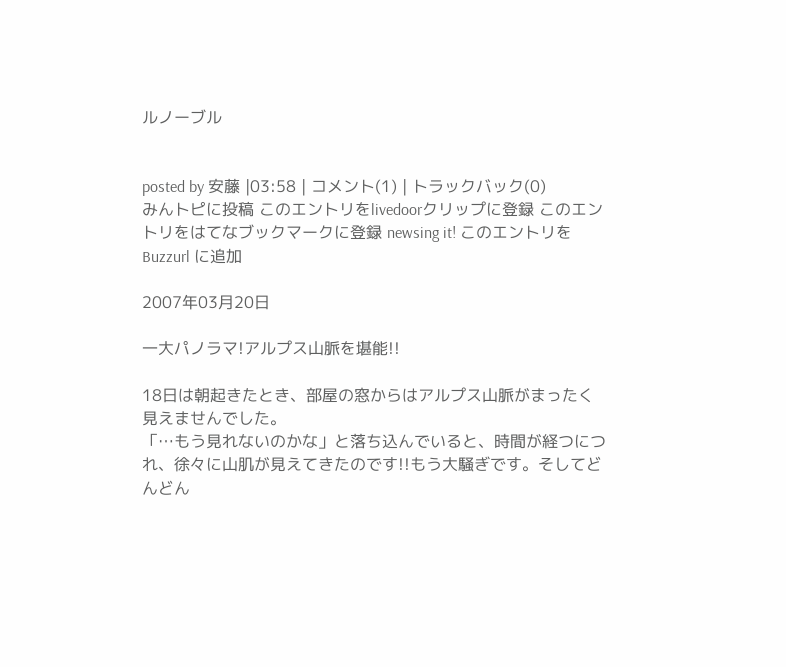ルノーブル


posted by 安藤 |03:58 | コメント(1) | トラックバック(0)
みんトピに投稿 このエントリをlivedoorクリップに登録 このエントリをはてなブックマークに登録 newsing it! このエントリを Buzzurl に追加

2007年03月20日

一大パノラマ!アルプス山脈を堪能!!

18日は朝起きたとき、部屋の窓からはアルプス山脈がまったく見えませんでした。
「…もう見れないのかな」と落ち込んでいると、時間が経つにつれ、徐々に山肌が見えてきたのです!!もう大騒ぎです。そしてどんどん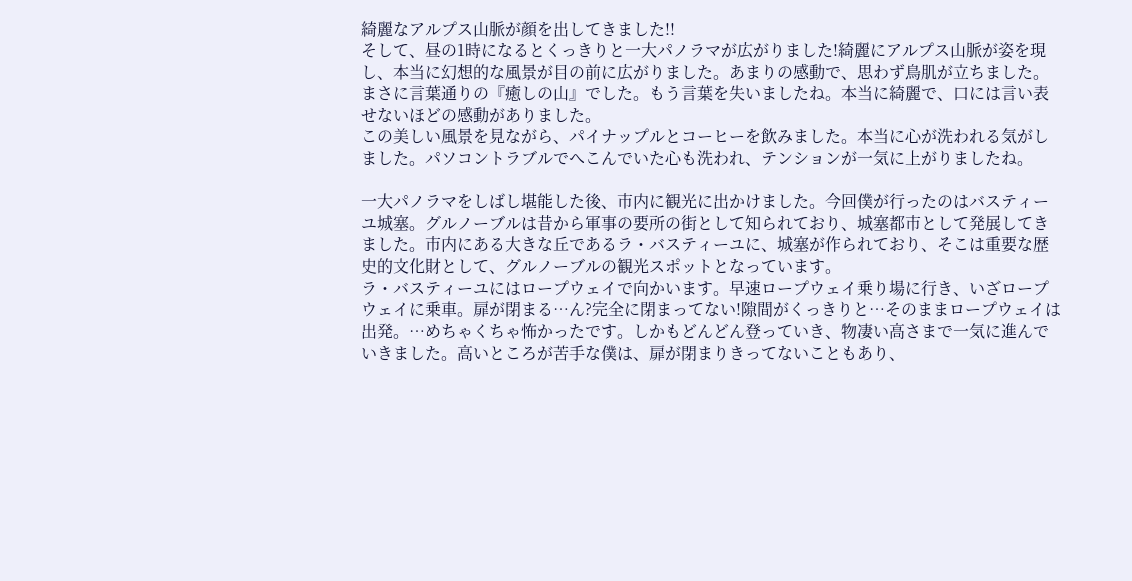綺麗なアルプス山脈が顔を出してきました!!
そして、昼の1時になるとくっきりと一大パノラマが広がりました!綺麗にアルプス山脈が姿を現し、本当に幻想的な風景が目の前に広がりました。あまりの感動で、思わず鳥肌が立ちました。まさに言葉通りの『癒しの山』でした。もう言葉を失いましたね。本当に綺麗で、口には言い表せないほどの感動がありました。
この美しい風景を見ながら、パイナップルとコーヒーを飲みました。本当に心が洗われる気がしました。パソコントラブルでへこんでいた心も洗われ、テンションが一気に上がりましたね。

一大パノラマをしばし堪能した後、市内に観光に出かけました。今回僕が行ったのはバスティーユ城塞。グルノーブルは昔から軍事の要所の街として知られており、城塞都市として発展してきました。市内にある大きな丘であるラ・バスティーユに、城塞が作られており、そこは重要な歴史的文化財として、グルノーブルの観光スポットとなっています。
ラ・バスティーユにはロープウェイで向かいます。早速ロープウェイ乗り場に行き、いざロープウェイに乗車。扉が閉まる…ん?完全に閉まってない!隙間がくっきりと…そのままロープウェイは出発。…めちゃくちゃ怖かったです。しかもどんどん登っていき、物凄い高さまで一気に進んでいきました。高いところが苦手な僕は、扉が閉まりきってないこともあり、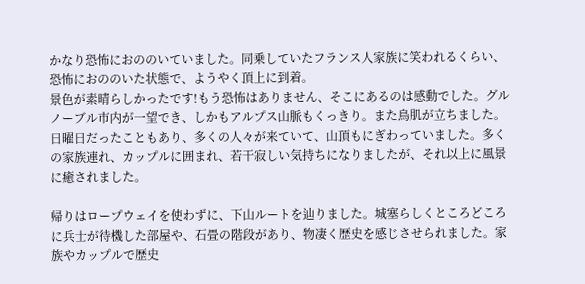かなり恐怖におののいていました。同乗していたフランス人家族に笑われるくらい、恐怖におののいた状態で、ようやく頂上に到着。
景色が素晴らしかったです!もう恐怖はありません、そこにあるのは感動でした。グルノーブル市内が一望でき、しかもアルプス山脈もくっきり。また鳥肌が立ちました。
日曜日だったこともあり、多くの人々が来ていて、山頂もにぎわっていました。多くの家族連れ、カップルに囲まれ、若干寂しい気持ちになりましたが、それ以上に風景に癒されました。

帰りはロープウェイを使わずに、下山ルートを辿りました。城塞らしくところどころに兵士が待機した部屋や、石畳の階段があり、物凄く歴史を感じさせられました。家族やカップルで歴史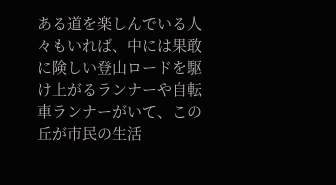ある道を楽しんでいる人々もいれば、中には果敢に険しい登山ロードを駆け上がるランナーや自転車ランナーがいて、この丘が市民の生活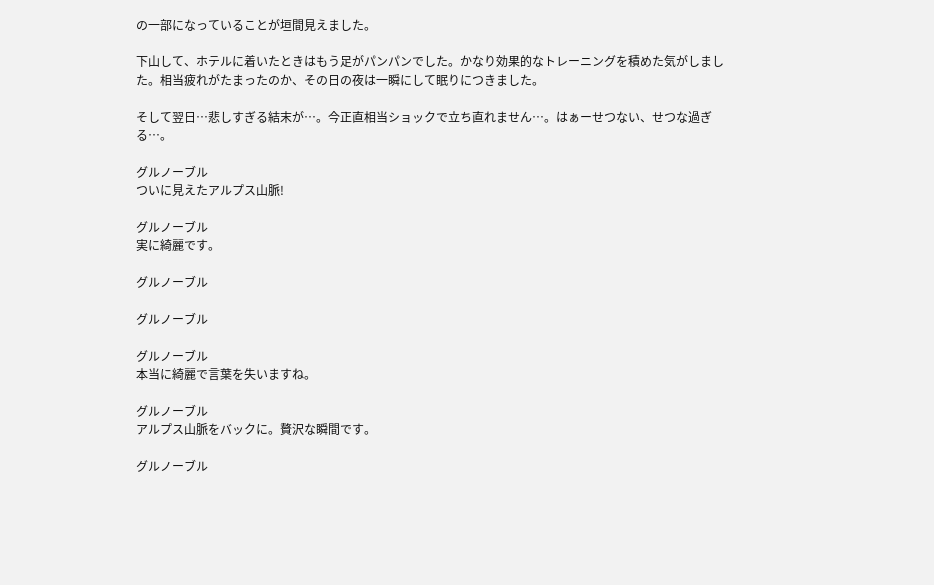の一部になっていることが垣間見えました。

下山して、ホテルに着いたときはもう足がパンパンでした。かなり効果的なトレーニングを積めた気がしました。相当疲れがたまったのか、その日の夜は一瞬にして眠りにつきました。

そして翌日…悲しすぎる結末が…。今正直相当ショックで立ち直れません…。はぁーせつない、せつな過ぎる…。

グルノーブル
ついに見えたアルプス山脈!

グルノーブル
実に綺麗です。

グルノーブル

グルノーブル

グルノーブル
本当に綺麗で言葉を失いますね。

グルノーブル
アルプス山脈をバックに。贅沢な瞬間です。

グルノーブル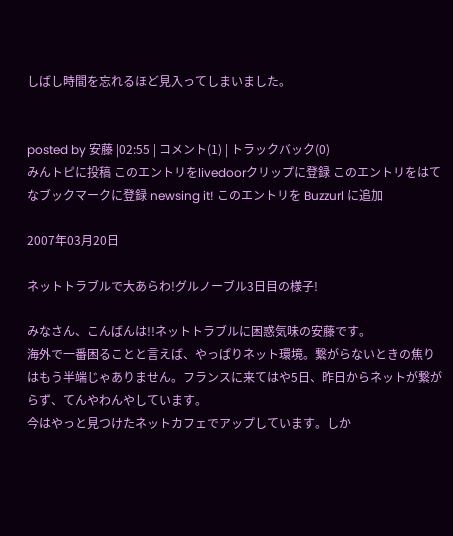しばし時間を忘れるほど見入ってしまいました。


posted by 安藤 |02:55 | コメント(1) | トラックバック(0)
みんトピに投稿 このエントリをlivedoorクリップに登録 このエントリをはてなブックマークに登録 newsing it! このエントリを Buzzurl に追加

2007年03月20日

ネットトラブルで大あらわ!グルノーブル3日目の様子!

みなさん、こんばんは!!ネットトラブルに困惑気味の安藤です。
海外で一番困ることと言えば、やっぱりネット環境。繋がらないときの焦りはもう半端じゃありません。フランスに来てはや5日、昨日からネットが繋がらず、てんやわんやしています。
今はやっと見つけたネットカフェでアップしています。しか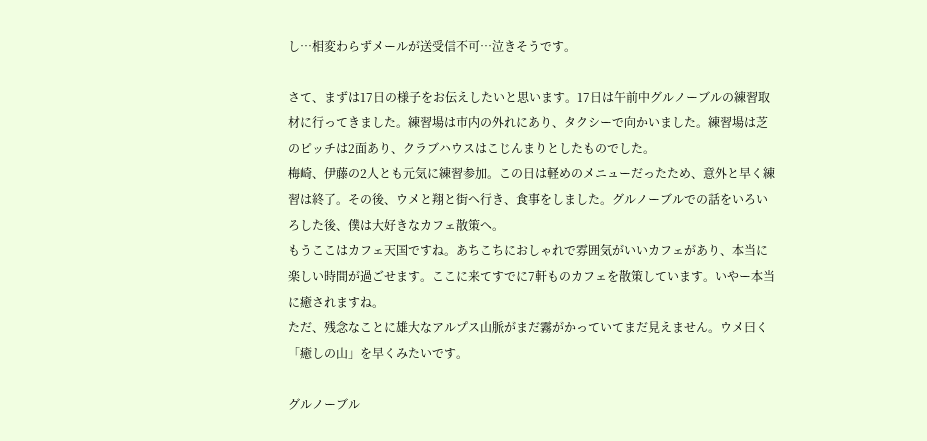し…相変わらずメールが送受信不可…泣きそうです。

さて、まずは17日の様子をお伝えしたいと思います。17日は午前中グルノーブルの練習取材に行ってきました。練習場は市内の外れにあり、タクシーで向かいました。練習場は芝のピッチは2面あり、クラブハウスはこじんまりとしたものでした。
梅崎、伊藤の2人とも元気に練習参加。この日は軽めのメニューだったため、意外と早く練習は終了。その後、ウメと翔と街へ行き、食事をしました。グルノーブルでの話をいろいろした後、僕は大好きなカフェ散策へ。
もうここはカフェ天国ですね。あちこちにおしゃれで雰囲気がいいカフェがあり、本当に楽しい時間が過ごせます。ここに来てすでに7軒ものカフェを散策しています。いやー本当に癒されますね。
ただ、残念なことに雄大なアルプス山脈がまだ霧がかっていてまだ見えません。ウメ曰く「癒しの山」を早くみたいです。

グルノーブル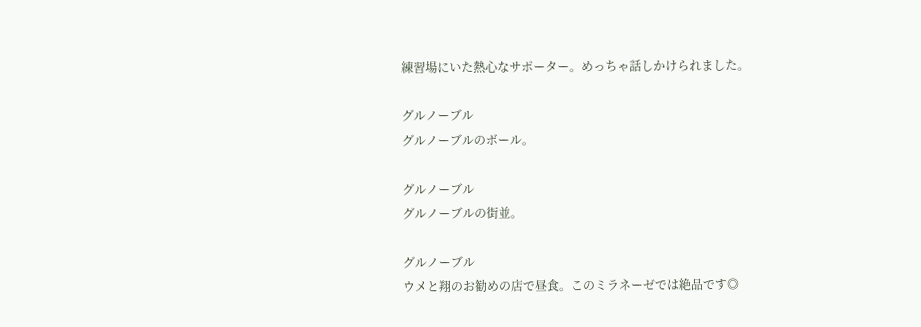練習場にいた熱心なサポーター。めっちゃ話しかけられました。

グルノーブル
グルノーブルのボール。

グルノーブル
グルノーブルの街並。

グルノーブル
ウメと翔のお勧めの店で昼食。このミラネーゼでは絶品です◎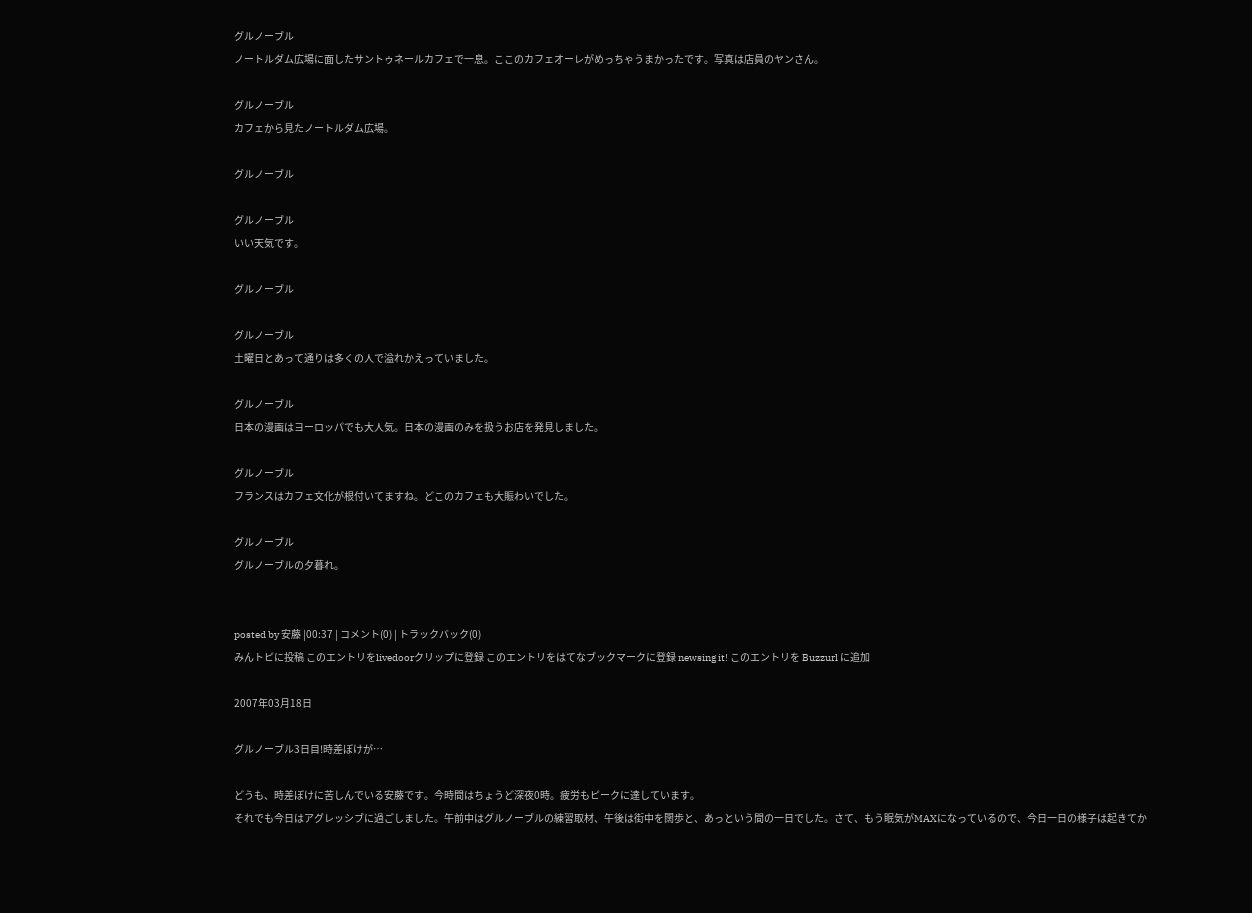グルノーブル
ノートルダム広場に面したサントゥネールカフェで一息。ここのカフェオーレがめっちゃうまかったです。写真は店員のヤンさん。

グルノーブル
カフェから見たノートルダム広場。

グルノーブル

グルノーブル
いい天気です。

グルノーブル

グルノーブル
土曜日とあって通りは多くの人で溢れかえっていました。

グルノーブル
日本の漫画はヨーロッパでも大人気。日本の漫画のみを扱うお店を発見しました。

グルノーブル
フランスはカフェ文化が根付いてますね。どこのカフェも大賑わいでした。

グルノーブル
グルノーブルの夕暮れ。


posted by 安藤 |00:37 | コメント(0) | トラックバック(0)
みんトピに投稿 このエントリをlivedoorクリップに登録 このエントリをはてなブックマークに登録 newsing it! このエントリを Buzzurl に追加

2007年03月18日

グルノーブル3日目!時差ぼけが…

どうも、時差ぼけに苦しんでいる安藤です。今時間はちょうど深夜0時。疲労もピークに達しています。
それでも今日はアグレッシブに過ごしました。午前中はグルノーブルの練習取材、午後は街中を闊歩と、あっという間の一日でした。さて、もう眠気がMAXになっているので、今日一日の様子は起きてか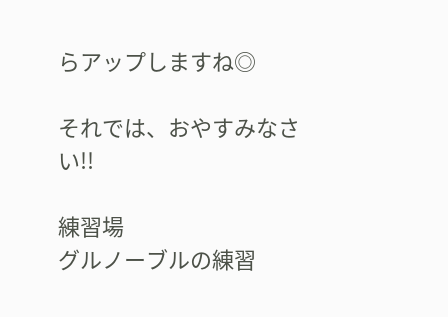らアップしますね◎

それでは、おやすみなさい!!

練習場
グルノーブルの練習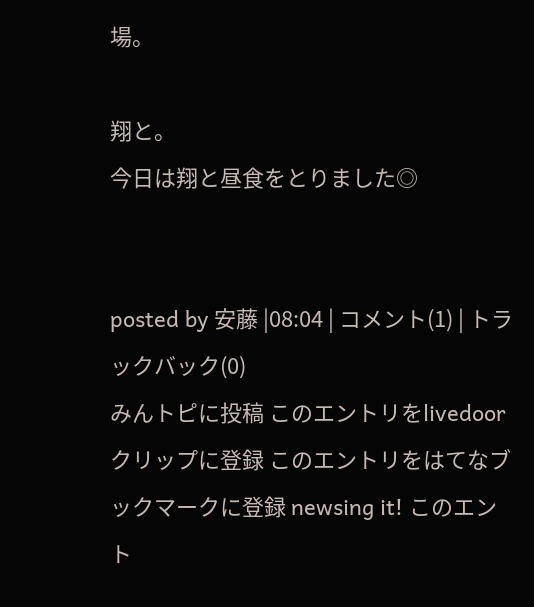場。

翔と。
今日は翔と昼食をとりました◎


posted by 安藤 |08:04 | コメント(1) | トラックバック(0)
みんトピに投稿 このエントリをlivedoorクリップに登録 このエントリをはてなブックマークに登録 newsing it! このエント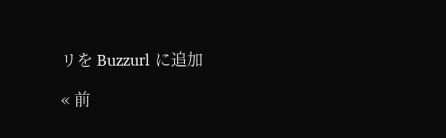リを Buzzurl に追加

« 前